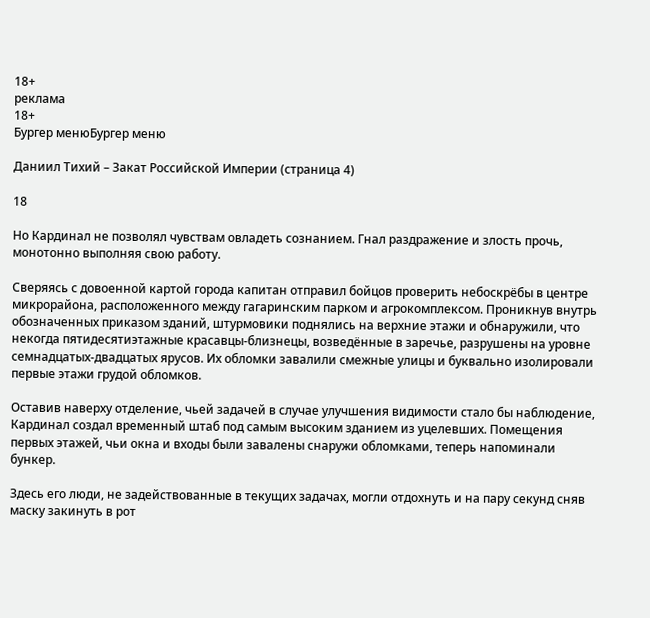18+
реклама
18+
Бургер менюБургер меню

Даниил Тихий – Закат Российской Империи (страница 4)

18

Но Кардинал не позволял чувствам овладеть сознанием. Гнал раздражение и злость прочь, монотонно выполняя свою работу.

Сверяясь с довоенной картой города капитан отправил бойцов проверить небоскрёбы в центре микрорайона, расположенного между гагаринским парком и агрокомплексом. Проникнув внутрь обозначенных приказом зданий, штурмовики поднялись на верхние этажи и обнаружили, что некогда пятидесятиэтажные красавцы-близнецы, возведённые в заречье, разрушены на уровне семнадцатых-двадцатых ярусов. Их обломки завалили смежные улицы и буквально изолировали первые этажи грудой обломков.

Оставив наверху отделение, чьей задачей в случае улучшения видимости стало бы наблюдение, Кардинал создал временный штаб под самым высоким зданием из уцелевших. Помещения первых этажей, чьи окна и входы были завалены снаружи обломками, теперь напоминали бункер.

Здесь его люди, не задействованные в текущих задачах, могли отдохнуть и на пару секунд сняв маску закинуть в рот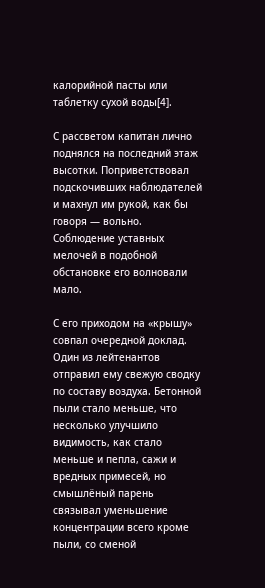калорийной пасты или таблетку сухой воды[4].

С рассветом капитан лично поднялся на последний этаж высотки. Поприветствовал подскочивших наблюдателей и махнул им рукой, как бы говоря — вольно. Соблюдение уставных мелочей в подобной обстановке его волновали мало.

С его приходом на «крышу» совпал очередной доклад. Один из лейтенантов отправил ему свежую сводку по составу воздуха. Бетонной пыли стало меньше, что несколько улучшило видимость, как стало меньше и пепла, сажи и вредных примесей, но смышлёный парень связывал уменьшение концентрации всего кроме пыли, со сменой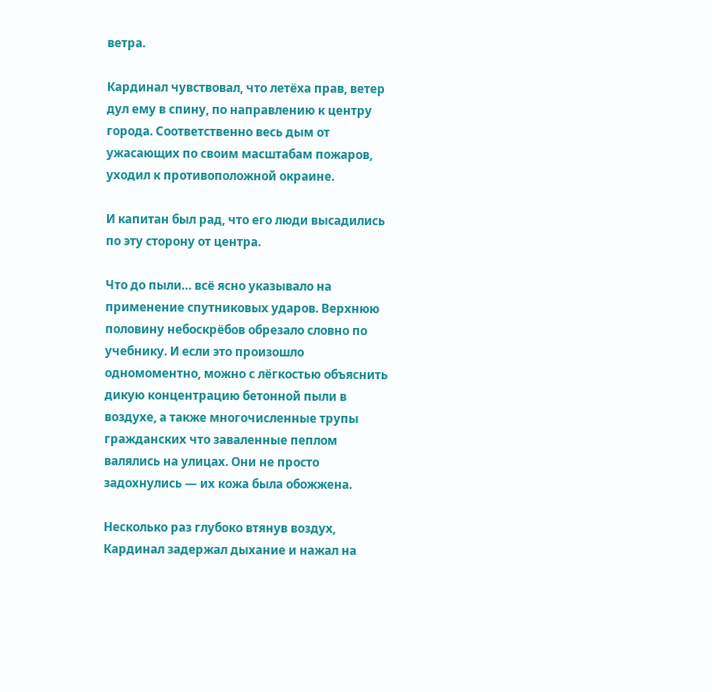ветра.

Кардинал чувствовал, что летёха прав, ветер дул ему в спину, по направлению к центру города. Соответственно весь дым от ужасающих по своим масштабам пожаров, уходил к противоположной окраине.

И капитан был рад, что его люди высадились по эту сторону от центра.

Что до пыли… всё ясно указывало на применение спутниковых ударов. Верхнюю половину небоскрёбов обрезало словно по учебнику. И если это произошло одномоментно, можно с лёгкостью объяснить дикую концентрацию бетонной пыли в воздухе, а также многочисленные трупы гражданских что заваленные пеплом валялись на улицах. Они не просто задохнулись — их кожа была обожжена.

Несколько раз глубоко втянув воздух, Кардинал задержал дыхание и нажал на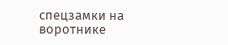спецзамки на воротнике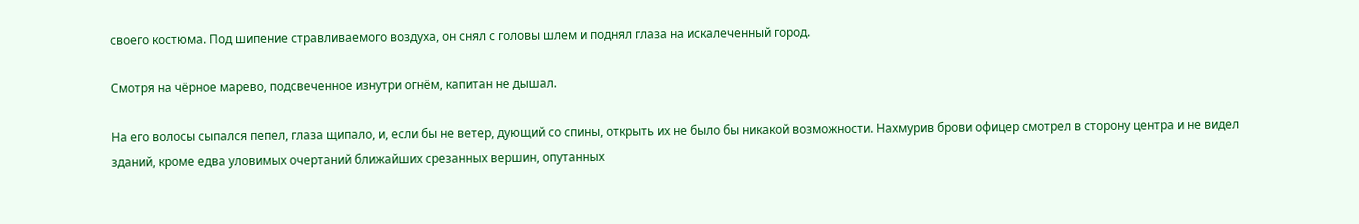своего костюма. Под шипение стравливаемого воздуха, он снял с головы шлем и поднял глаза на искалеченный город.

Смотря на чёрное марево, подсвеченное изнутри огнём, капитан не дышал.

На его волосы сыпался пепел, глаза щипало, и, если бы не ветер, дующий со спины, открыть их не было бы никакой возможности. Нахмурив брови офицер смотрел в сторону центра и не видел зданий, кроме едва уловимых очертаний ближайших срезанных вершин, опутанных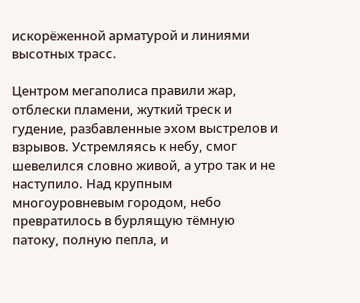искорёженной арматурой и линиями высотных трасс.

Центром мегаполиса правили жар, отблески пламени, жуткий треск и гудение, разбавленные эхом выстрелов и взрывов. Устремляясь к небу, смог шевелился словно живой, а утро так и не наступило. Над крупным многоуровневым городом, небо превратилось в бурлящую тёмную патоку, полную пепла, и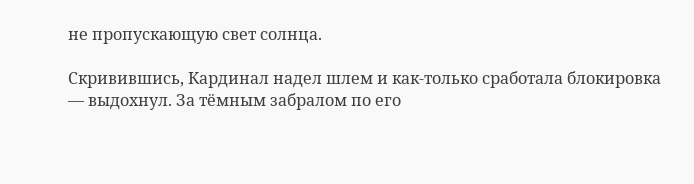не пропускающую свет солнца.

Скривившись, Кардинал надел шлем и как-только сработала блокировка — выдохнул. За тёмным забралом по его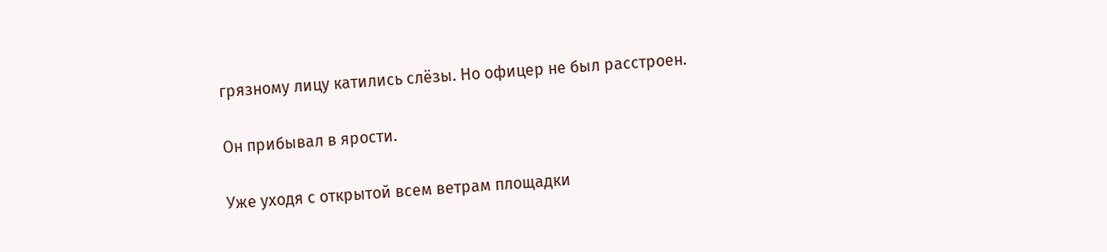грязному лицу катились слёзы. Но офицер не был расстроен.

Он прибывал в ярости.

Уже уходя с открытой всем ветрам площадки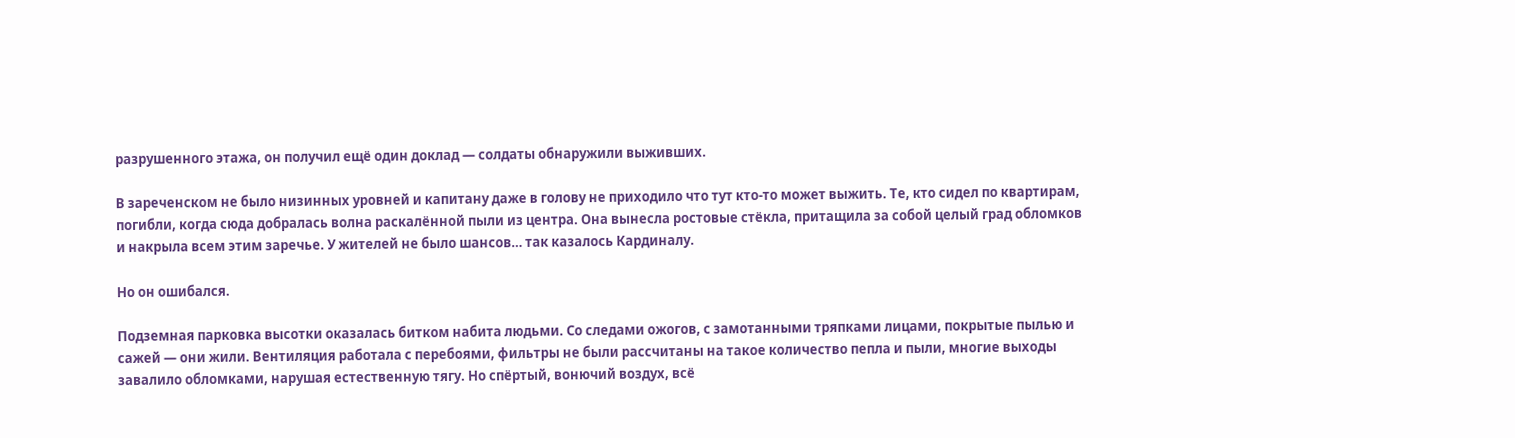разрушенного этажа, он получил ещё один доклад — солдаты обнаружили выживших.

В зареченском не было низинных уровней и капитану даже в голову не приходило что тут кто-то может выжить. Те, кто сидел по квартирам, погибли, когда сюда добралась волна раскалённой пыли из центра. Она вынесла ростовые стёкла, притащила за собой целый град обломков и накрыла всем этим заречье. У жителей не было шансов… так казалось Кардиналу.

Но он ошибался.

Подземная парковка высотки оказалась битком набита людьми. Со следами ожогов, с замотанными тряпками лицами, покрытые пылью и сажей — они жили. Вентиляция работала с перебоями, фильтры не были рассчитаны на такое количество пепла и пыли, многие выходы завалило обломками, нарушая естественную тягу. Но спёртый, вонючий воздух, всё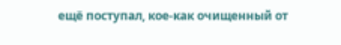ещё поступал, кое-как очищенный от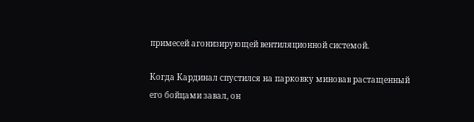примесей агонизирующей вентиляционной системой.

Когда Кардинал спустился на парковку миновав растащенный его бойцами завал, он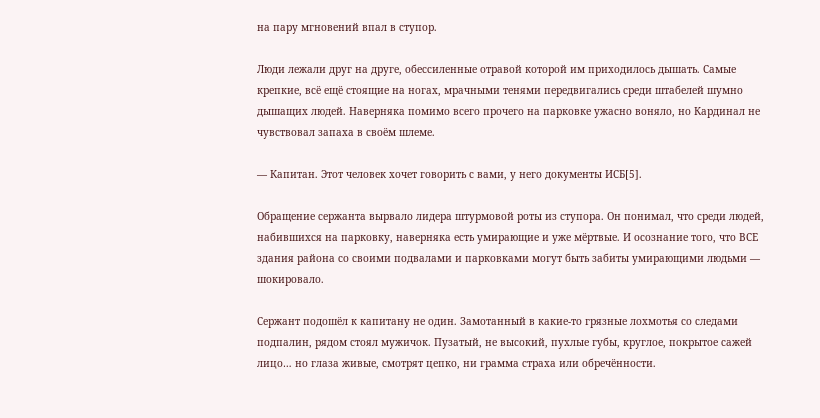на пару мгновений впал в ступор.

Люди лежали друг на друге, обессиленные отравой которой им приходилось дышать. Самые крепкие, всё ещё стоящие на ногах, мрачными тенями передвигались среди штабелей шумно дышащих людей. Наверняка помимо всего прочего на парковке ужасно воняло, но Кардинал не чувствовал запаха в своём шлеме.

— Капитан. Этот человек хочет говорить с вами, у него документы ИСБ[5].

Обращение сержанта вырвало лидера штурмовой роты из ступора. Он понимал, что среди людей, набившихся на парковку, наверняка есть умирающие и уже мёртвые. И осознание того, что ВСЕ здания района со своими подвалами и парковками могут быть забиты умирающими людьми — шокировало.

Сержант подошёл к капитану не один. Замотанный в какие-то грязные лохмотья со следами подпалин, рядом стоял мужичок. Пузатый, не высокий, пухлые губы, круглое, покрытое сажей лицо… но глаза живые, смотрят цепко, ни грамма страха или обречённости.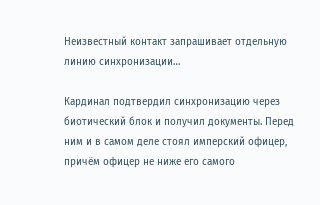Неизвестный контакт запрашивает отдельную линию синхронизации…

Кардинал подтвердил синхронизацию через биотический блок и получил документы. Перед ним и в самом деле стоял имперский офицер, причём офицер не ниже его самого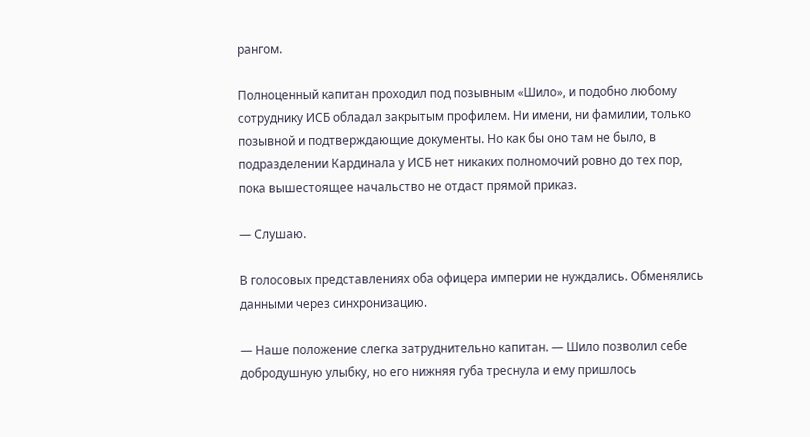рангом.

Полноценный капитан проходил под позывным «Шило», и подобно любому сотруднику ИСБ обладал закрытым профилем. Ни имени, ни фамилии, только позывной и подтверждающие документы. Но как бы оно там не было, в подразделении Кардинала у ИСБ нет никаких полномочий ровно до тех пор, пока вышестоящее начальство не отдаст прямой приказ.

— Слушаю.

В голосовых представлениях оба офицера империи не нуждались. Обменялись данными через синхронизацию.

— Наше положение слегка затруднительно капитан. — Шило позволил себе добродушную улыбку, но его нижняя губа треснула и ему пришлось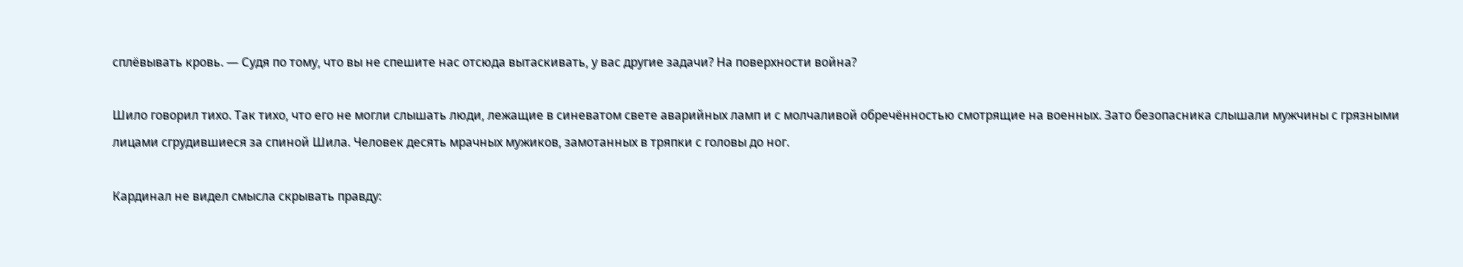сплёвывать кровь. — Судя по тому, что вы не спешите нас отсюда вытаскивать, у вас другие задачи? На поверхности война?

Шило говорил тихо. Так тихо, что его не могли слышать люди, лежащие в синеватом свете аварийных ламп и с молчаливой обречённостью смотрящие на военных. Зато безопасника слышали мужчины с грязными лицами сгрудившиеся за спиной Шила. Человек десять мрачных мужиков, замотанных в тряпки с головы до ног.

Кардинал не видел смысла скрывать правду: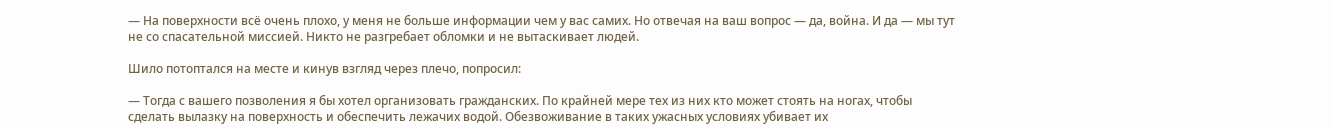— На поверхности всё очень плохо, у меня не больше информации чем у вас самих. Но отвечая на ваш вопрос — да, война. И да — мы тут не со спасательной миссией. Никто не разгребает обломки и не вытаскивает людей.

Шило потоптался на месте и кинув взгляд через плечо, попросил:

— Тогда с вашего позволения я бы хотел организовать гражданских. По крайней мере тех из них кто может стоять на ногах, чтобы сделать вылазку на поверхность и обеспечить лежачих водой. Обезвоживание в таких ужасных условиях убивает их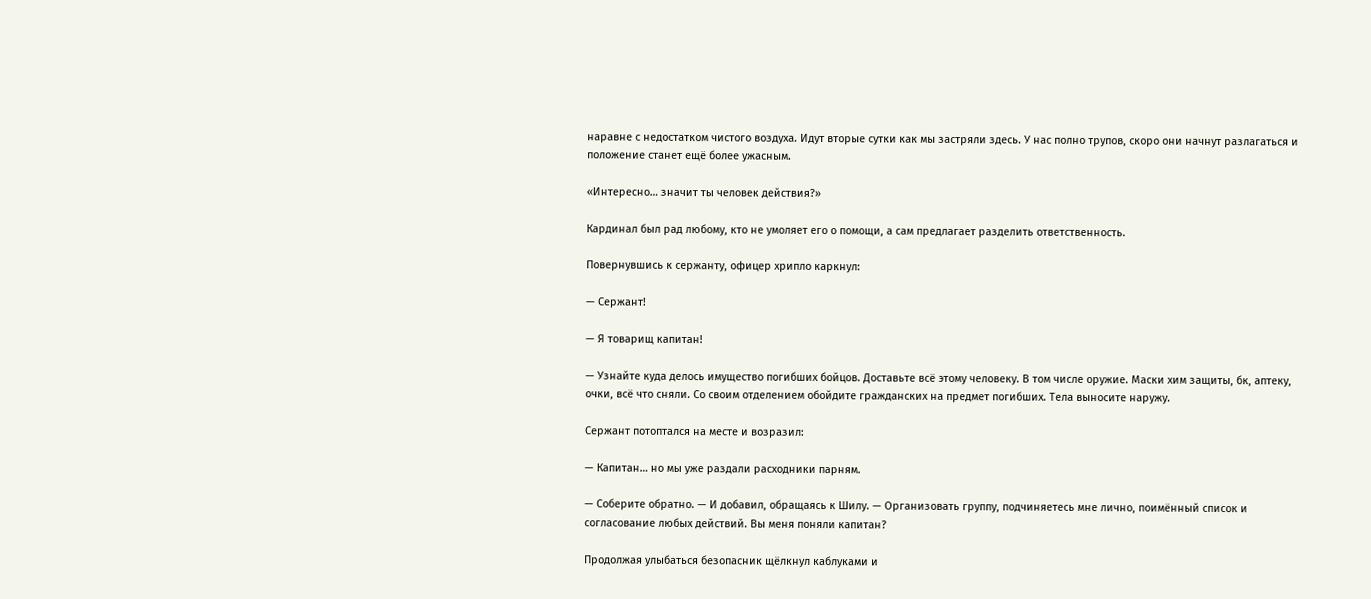наравне с недостатком чистого воздуха. Идут вторые сутки как мы застряли здесь. У нас полно трупов, скоро они начнут разлагаться и положение станет ещё более ужасным.

«Интересно… значит ты человек действия?»

Кардинал был рад любому, кто не умоляет его о помощи, а сам предлагает разделить ответственность.

Повернувшись к сержанту, офицер хрипло каркнул:

— Сержант!

— Я товарищ капитан!

— Узнайте куда делось имущество погибших бойцов. Доставьте всё этому человеку. В том числе оружие. Маски хим защиты, бк, аптеку, очки, всё что сняли. Со своим отделением обойдите гражданских на предмет погибших. Тела выносите наружу.

Сержант потоптался на месте и возразил:

— Капитан… но мы уже раздали расходники парням.

— Соберите обратно. — И добавил, обращаясь к Шилу. — Организовать группу, подчиняетесь мне лично, поимённый список и согласование любых действий. Вы меня поняли капитан?

Продолжая улыбаться безопасник щёлкнул каблуками и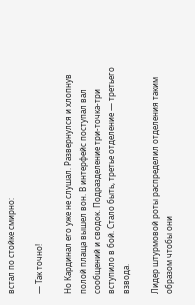встал по стойке смирно:

— Так точно!

Но Кардинал его уже не слушал. Развернулся и хлопнув полой плаща вышел вон. В интерфейс поступал вал сообщений и сводок. Подразделение три-точка-три вступило в бой. Стало быть, третье отделение — третьего взвода.

Лидер штурмовой роты распределил отделения таким образом чтобы они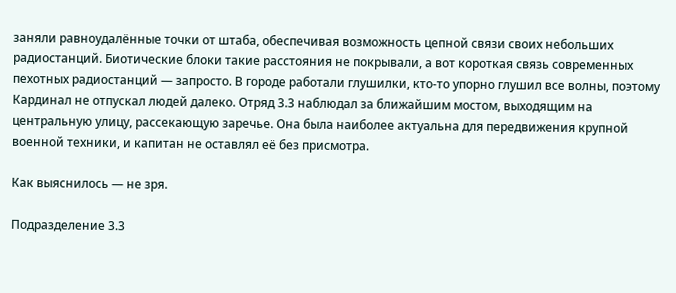заняли равноудалённые точки от штаба, обеспечивая возможность цепной связи своих небольших радиостанций. Биотические блоки такие расстояния не покрывали, а вот короткая связь современных пехотных радиостанций — запросто. В городе работали глушилки, кто-то упорно глушил все волны, поэтому Кардинал не отпускал людей далеко. Отряд 3.3 наблюдал за ближайшим мостом, выходящим на центральную улицу, рассекающую заречье. Она была наиболее актуальна для передвижения крупной военной техники, и капитан не оставлял её без присмотра.

Как выяснилось — не зря.

Подразделение 3.3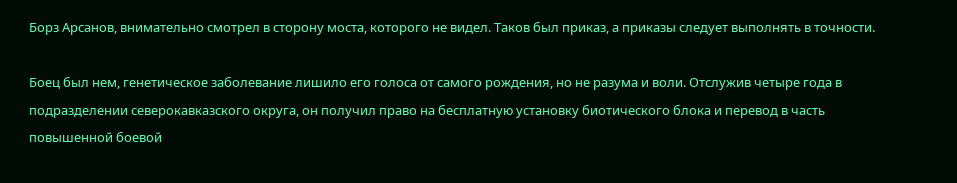Борз Арсанов, внимательно смотрел в сторону моста, которого не видел. Таков был приказ, а приказы следует выполнять в точности.

Боец был нем, генетическое заболевание лишило его голоса от самого рождения, но не разума и воли. Отслужив четыре года в подразделении северокавказского округа, он получил право на бесплатную установку биотического блока и перевод в часть повышенной боевой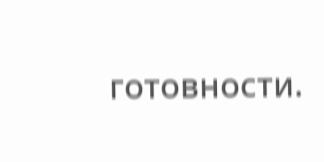готовности.